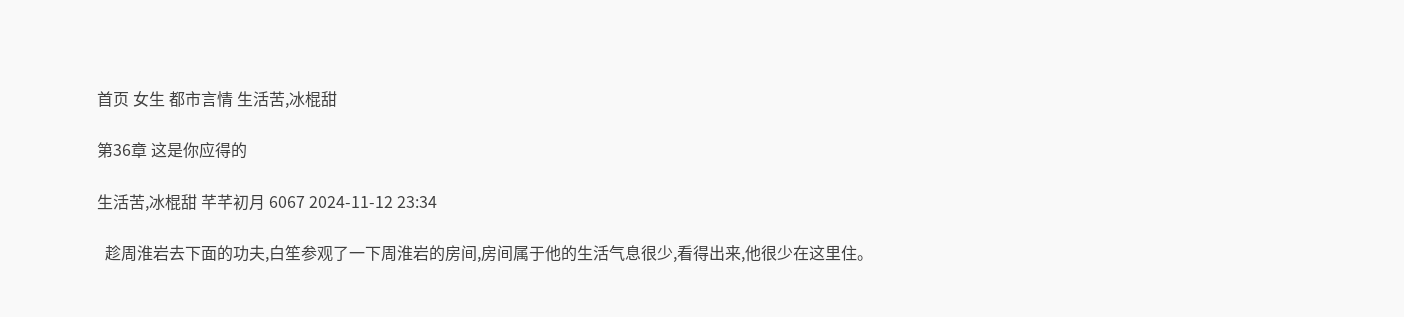首页 女生 都市言情 生活苦,冰棍甜

第36章 这是你应得的

生活苦,冰棍甜 芊芊初月 6067 2024-11-12 23:34

  趁周淮岩去下面的功夫,白笙参观了一下周淮岩的房间,房间属于他的生活气息很少,看得出来,他很少在这里住。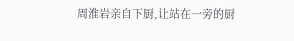周淮岩亲自下厨,让站在一旁的厨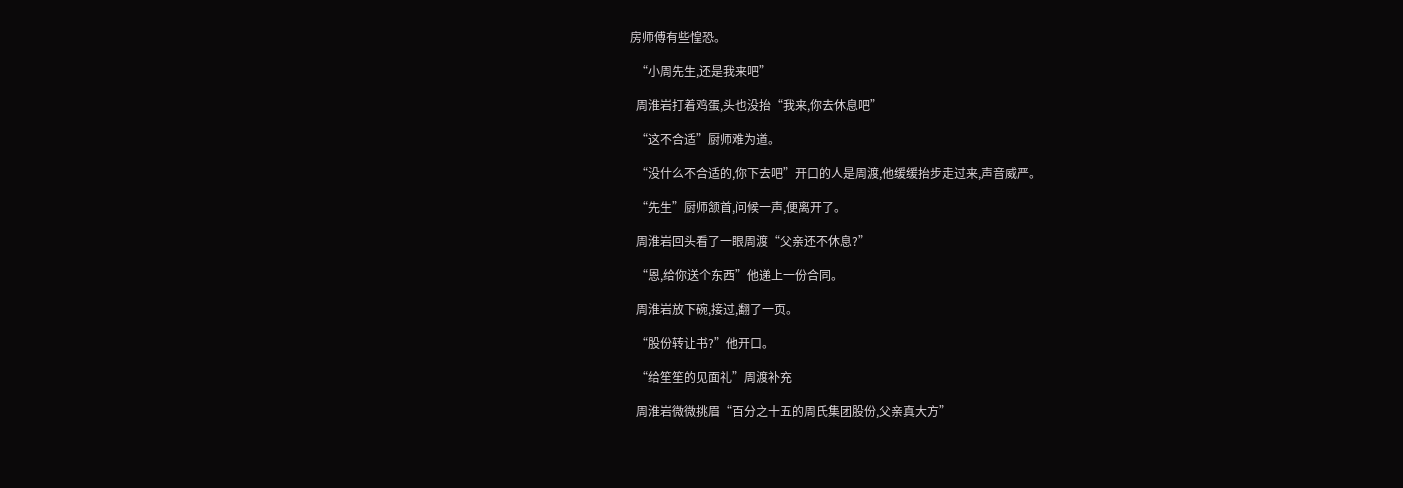房师傅有些惶恐。

  “小周先生,还是我来吧”

  周淮岩打着鸡蛋,头也没抬“我来,你去休息吧”

  “这不合适”厨师难为道。

  “没什么不合适的,你下去吧”开口的人是周渡,他缓缓抬步走过来,声音威严。

  “先生”厨师颔首,问候一声,便离开了。

  周淮岩回头看了一眼周渡“父亲还不休息?”

  “恩,给你送个东西”他递上一份合同。

  周淮岩放下碗,接过,翻了一页。

  “股份转让书?”他开口。

  “给笙笙的见面礼”周渡补充

  周淮岩微微挑眉“百分之十五的周氏集团股份,父亲真大方”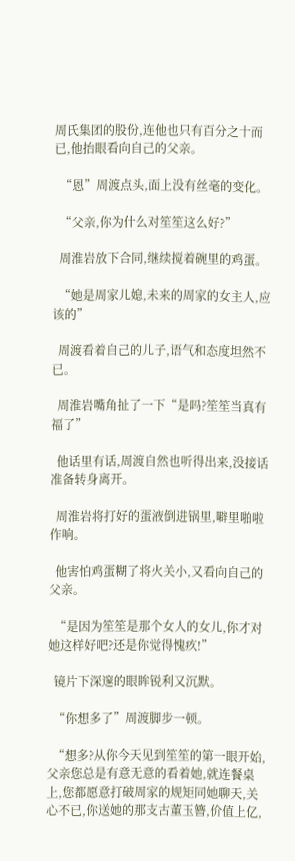周氏集团的股份,连他也只有百分之十而已,他抬眼看向自己的父亲。

  “恩”周渡点头,面上没有丝毫的变化。

  “父亲,你为什么对笙笙这么好?”

  周淮岩放下合同,继续搅着碗里的鸡蛋。

  “她是周家儿媳,未来的周家的女主人,应该的”

  周渡看着自己的儿子,语气和态度坦然不已。

  周淮岩嘴角扯了一下“是吗?笙笙当真有福了”

  他话里有话,周渡自然也听得出来,没接话准备转身离开。

  周淮岩将打好的蛋液倒进锅里,噼里啪啦作响。

  他害怕鸡蛋糊了将火关小,又看向自己的父亲。

  “是因为笙笙是那个女人的女儿,你才对她这样好吧?还是你觉得愧疚!”

  镜片下深邃的眼眸锐利又沉默。

  “你想多了”周渡脚步一顿。

  “想多?从你今天见到笙笙的第一眼开始,父亲您总是有意无意的看着她,就连餐桌上,您都愿意打破周家的规矩同她聊天,关心不已,你送她的那支古董玉簪,价值上亿,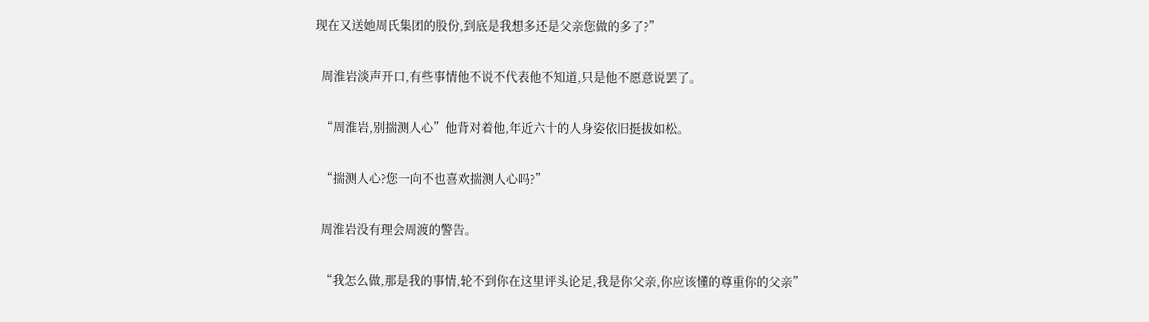现在又送她周氏集团的股份,到底是我想多还是父亲您做的多了?”

  周淮岩淡声开口,有些事情他不说不代表他不知道,只是他不愿意说罢了。

  “周淮岩,别揣测人心”他背对着他,年近六十的人身姿依旧挺拔如松。

  “揣测人心?您一向不也喜欢揣测人心吗?”

  周淮岩没有理会周渡的警告。

  “我怎么做,那是我的事情,轮不到你在这里评头论足,我是你父亲,你应该懂的尊重你的父亲”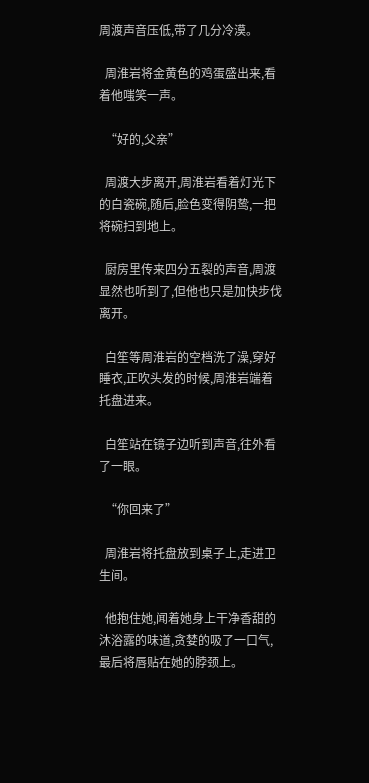周渡声音压低,带了几分冷漠。

  周淮岩将金黄色的鸡蛋盛出来,看着他嗤笑一声。

  “好的,父亲”

  周渡大步离开,周淮岩看着灯光下的白瓷碗,随后,脸色变得阴鸷,一把将碗扫到地上。

  厨房里传来四分五裂的声音,周渡显然也听到了,但他也只是加快步伐离开。

  白笙等周淮岩的空档洗了澡,穿好睡衣,正吹头发的时候,周淮岩端着托盘进来。

  白笙站在镜子边听到声音,往外看了一眼。

  “你回来了”

  周淮岩将托盘放到桌子上,走进卫生间。

  他抱住她,闻着她身上干净香甜的沐浴露的味道,贪婪的吸了一口气,最后将唇贴在她的脖颈上。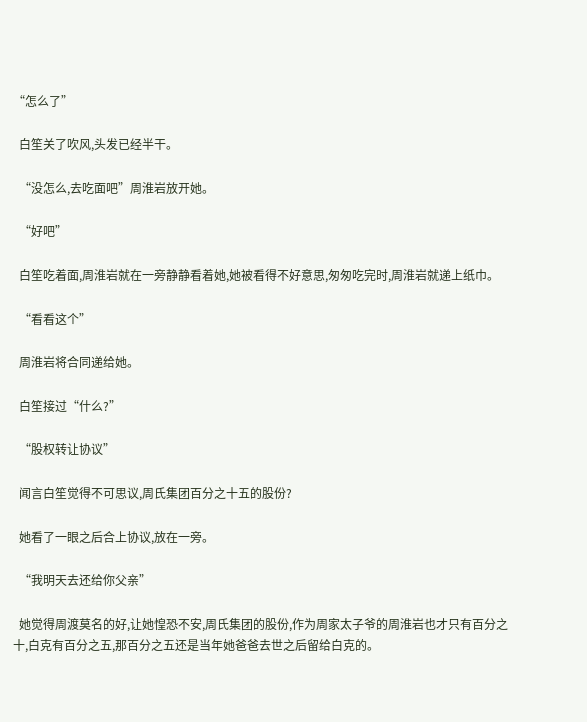“怎么了”

  白笙关了吹风,头发已经半干。

  “没怎么,去吃面吧”周淮岩放开她。

  “好吧”

  白笙吃着面,周淮岩就在一旁静静看着她,她被看得不好意思,匆匆吃完时,周淮岩就递上纸巾。

  “看看这个”

  周淮岩将合同递给她。

  白笙接过“什么?”

  “股权转让协议”

  闻言白笙觉得不可思议,周氏集团百分之十五的股份?

  她看了一眼之后合上协议,放在一旁。

  “我明天去还给你父亲”

  她觉得周渡莫名的好,让她惶恐不安,周氏集团的股份,作为周家太子爷的周淮岩也才只有百分之十,白克有百分之五,那百分之五还是当年她爸爸去世之后留给白克的。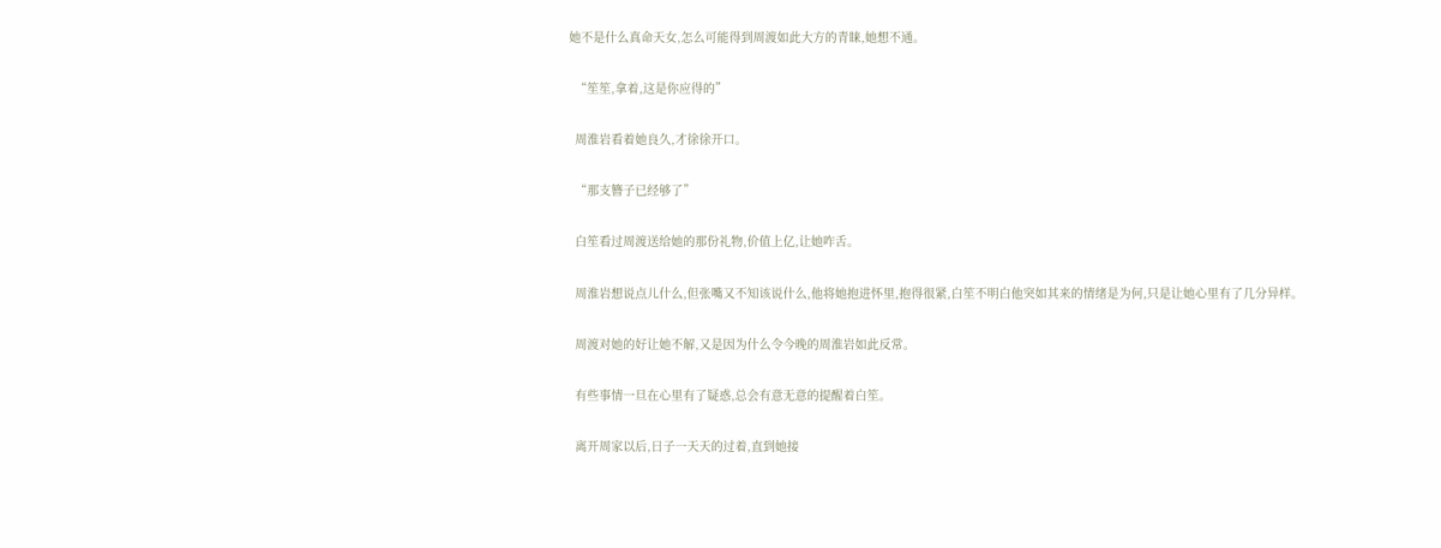她不是什么真命天女,怎么可能得到周渡如此大方的青睐,她想不通。

  “笙笙,拿着,这是你应得的”

  周淮岩看着她良久,才徐徐开口。

  “那支簪子已经够了”

  白笙看过周渡送给她的那份礼物,价值上亿,让她咋舌。

  周淮岩想说点儿什么,但张嘴又不知该说什么,他将她抱进怀里,抱得很紧,白笙不明白他突如其来的情绪是为何,只是让她心里有了几分异样。

  周渡对她的好让她不解,又是因为什么令今晚的周淮岩如此反常。

  有些事情一旦在心里有了疑惑,总会有意无意的提醒着白笙。

  离开周家以后,日子一天天的过着,直到她接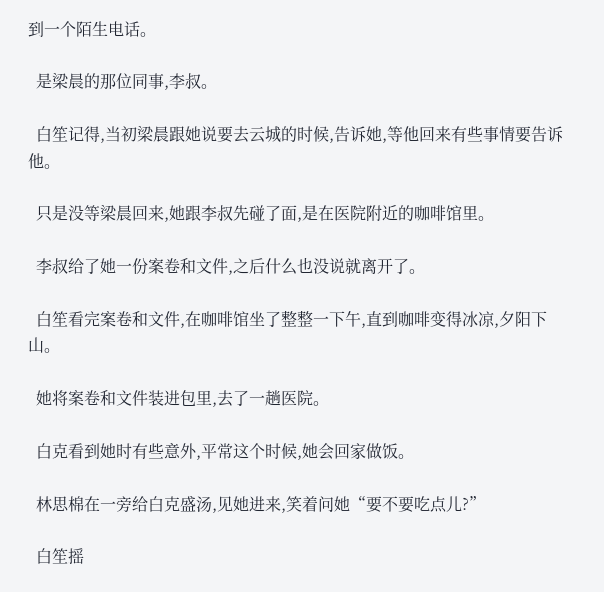到一个陌生电话。

  是梁晨的那位同事,李叔。

  白笙记得,当初梁晨跟她说要去云城的时候,告诉她,等他回来有些事情要告诉他。

  只是没等梁晨回来,她跟李叔先碰了面,是在医院附近的咖啡馆里。

  李叔给了她一份案卷和文件,之后什么也没说就离开了。

  白笙看完案卷和文件,在咖啡馆坐了整整一下午,直到咖啡变得冰凉,夕阳下山。

  她将案卷和文件装进包里,去了一趟医院。

  白克看到她时有些意外,平常这个时候,她会回家做饭。

  林思棉在一旁给白克盛汤,见她进来,笑着问她“要不要吃点儿?”

  白笙摇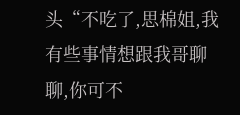头“不吃了,思棉姐,我有些事情想跟我哥聊聊,你可不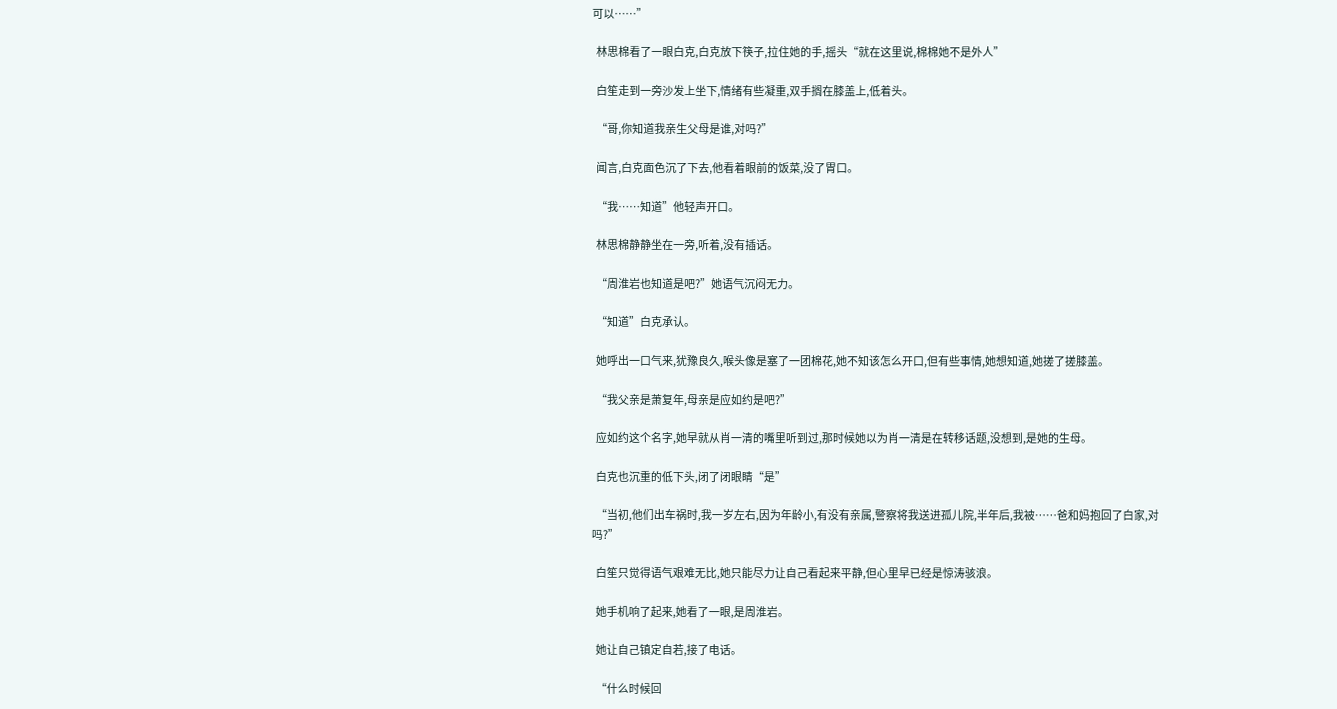可以……”

  林思棉看了一眼白克,白克放下筷子,拉住她的手,摇头“就在这里说,棉棉她不是外人”

  白笙走到一旁沙发上坐下,情绪有些凝重,双手搁在膝盖上,低着头。

  “哥,你知道我亲生父母是谁,对吗?”

  闻言,白克面色沉了下去,他看着眼前的饭菜,没了胃口。

  “我……知道”他轻声开口。

  林思棉静静坐在一旁,听着,没有插话。

  “周淮岩也知道是吧?”她语气沉闷无力。

  “知道”白克承认。

  她呼出一口气来,犹豫良久,喉头像是塞了一团棉花,她不知该怎么开口,但有些事情,她想知道,她搓了搓膝盖。

  “我父亲是萧复年,母亲是应如约是吧?”

  应如约这个名字,她早就从肖一清的嘴里听到过,那时候她以为肖一清是在转移话题,没想到,是她的生母。

  白克也沉重的低下头,闭了闭眼睛“是”

  “当初,他们出车祸时,我一岁左右,因为年龄小,有没有亲属,警察将我送进孤儿院,半年后,我被……爸和妈抱回了白家,对吗?”

  白笙只觉得语气艰难无比,她只能尽力让自己看起来平静,但心里早已经是惊涛骇浪。

  她手机响了起来,她看了一眼,是周淮岩。

  她让自己镇定自若,接了电话。

  “什么时候回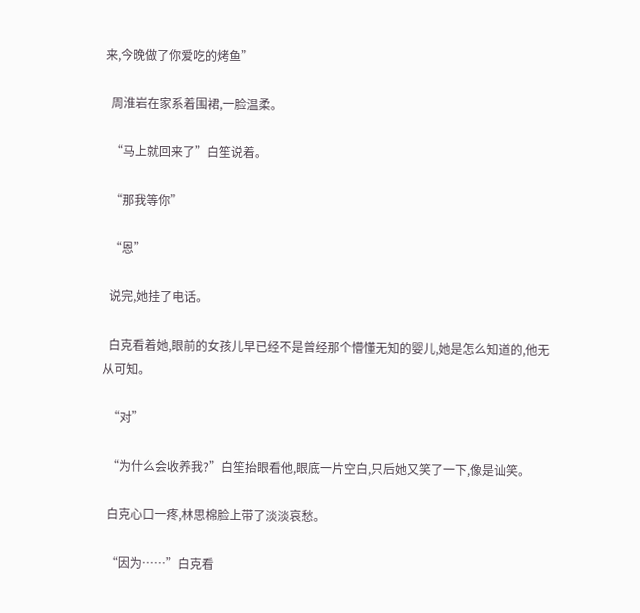来,今晚做了你爱吃的烤鱼”

  周淮岩在家系着围裙,一脸温柔。

  “马上就回来了”白笙说着。

  “那我等你”

  “恩”

  说完,她挂了电话。

  白克看着她,眼前的女孩儿早已经不是曾经那个懵懂无知的婴儿,她是怎么知道的,他无从可知。

  “对”

  “为什么会收养我?”白笙抬眼看他,眼底一片空白,只后她又笑了一下,像是讪笑。

  白克心口一疼,林思棉脸上带了淡淡哀愁。

  “因为……”白克看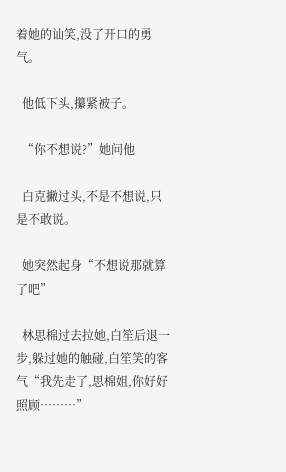着她的讪笑,没了开口的勇气。

  他低下头,攥紧被子。

  “你不想说?”她问他

  白克撇过头,不是不想说,只是不敢说。

  她突然起身“不想说那就算了吧”

  林思棉过去拉她,白笙后退一步,躲过她的触碰,白笙笑的客气“我先走了,思棉姐,你好好照顾………”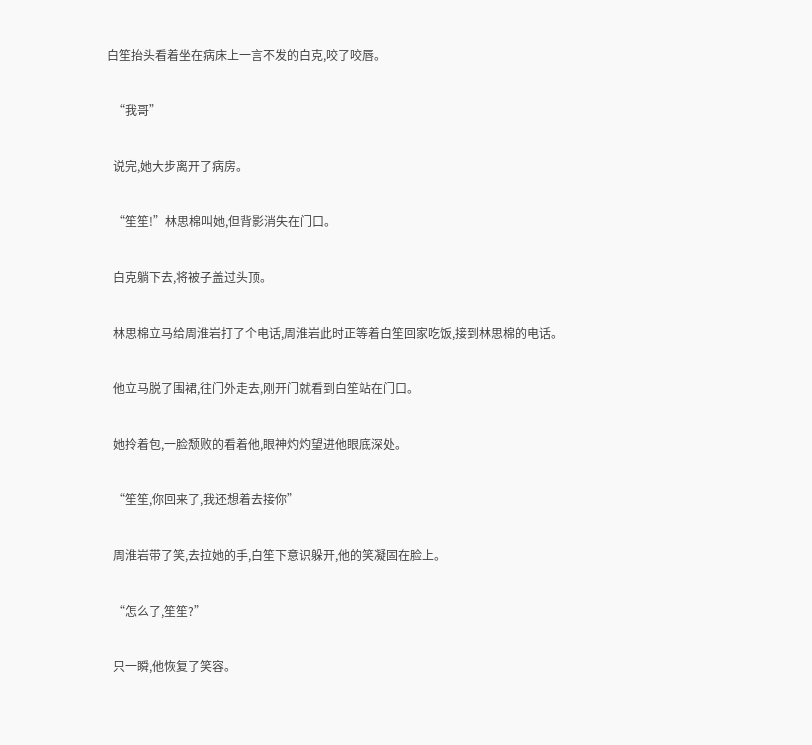白笙抬头看着坐在病床上一言不发的白克,咬了咬唇。

  “我哥”

  说完,她大步离开了病房。

  “笙笙!”林思棉叫她,但背影消失在门口。

  白克躺下去,将被子盖过头顶。

  林思棉立马给周淮岩打了个电话,周淮岩此时正等着白笙回家吃饭,接到林思棉的电话。

  他立马脱了围裙,往门外走去,刚开门就看到白笙站在门口。

  她拎着包,一脸颓败的看着他,眼神灼灼望进他眼底深处。

  “笙笙,你回来了,我还想着去接你”

  周淮岩带了笑,去拉她的手,白笙下意识躲开,他的笑凝固在脸上。

  “怎么了,笙笙?”

  只一瞬,他恢复了笑容。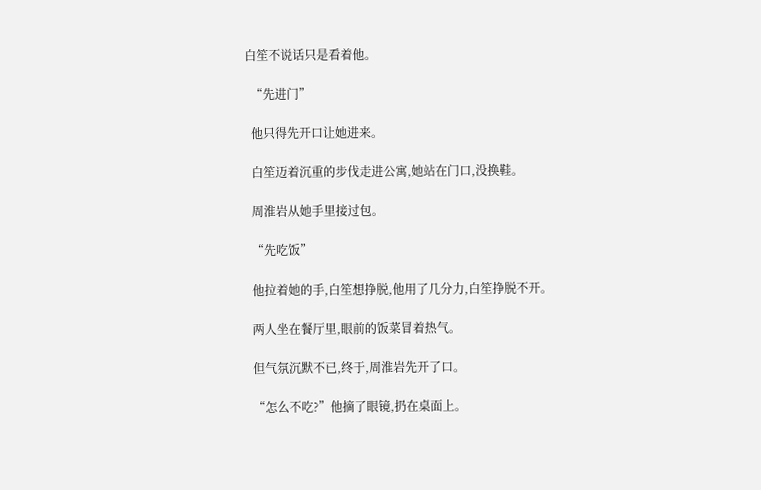白笙不说话只是看着他。

  “先进门”

  他只得先开口让她进来。

  白笙迈着沉重的步伐走进公寓,她站在门口,没换鞋。

  周淮岩从她手里接过包。

  “先吃饭”

  他拉着她的手,白笙想挣脱,他用了几分力,白笙挣脱不开。

  两人坐在餐厅里,眼前的饭菜冒着热气。

  但气氛沉默不已,终于,周淮岩先开了口。

  “怎么不吃?”他摘了眼镜,扔在桌面上。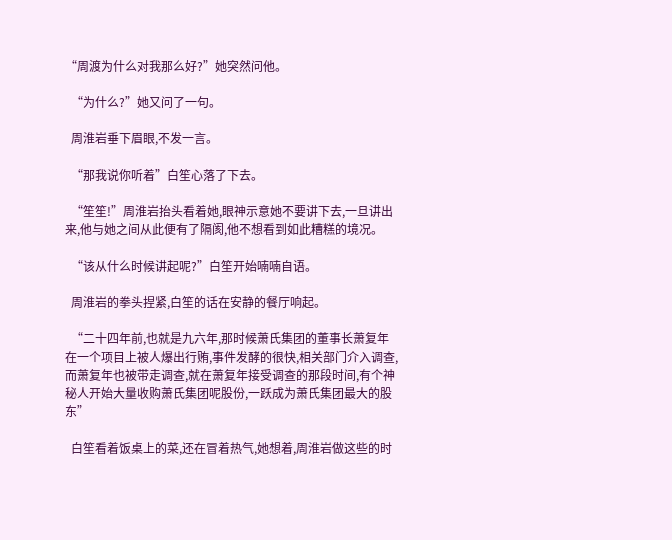“周渡为什么对我那么好?”她突然问他。

  “为什么?”她又问了一句。

  周淮岩垂下眉眼,不发一言。

  “那我说你听着”白笙心落了下去。

  “笙笙!”周淮岩抬头看着她,眼神示意她不要讲下去,一旦讲出来,他与她之间从此便有了隔阂,他不想看到如此糟糕的境况。

  “该从什么时候讲起呢?”白笙开始喃喃自语。

  周淮岩的拳头捏紧,白笙的话在安静的餐厅响起。

  “二十四年前,也就是九六年,那时候萧氏集团的董事长萧复年在一个项目上被人爆出行贿,事件发酵的很快,相关部门介入调查,而萧复年也被带走调查,就在萧复年接受调查的那段时间,有个神秘人开始大量收购萧氏集团呢股份,一跃成为萧氏集团最大的股东”

  白笙看着饭桌上的菜,还在冒着热气,她想着,周淮岩做这些的时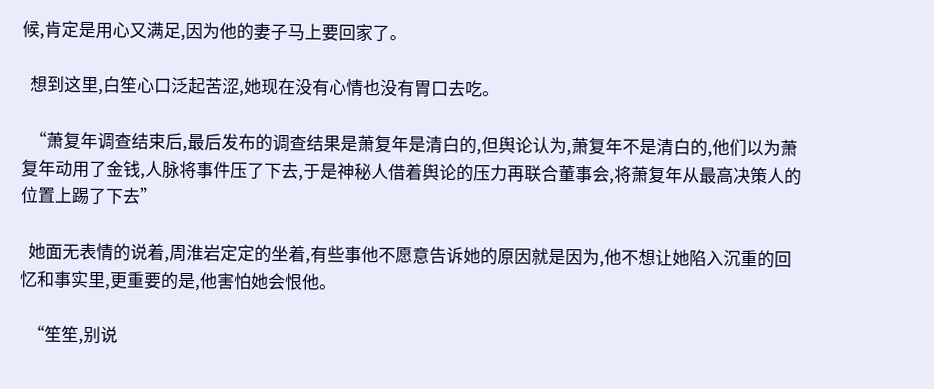候,肯定是用心又满足,因为他的妻子马上要回家了。

  想到这里,白笙心口泛起苦涩,她现在没有心情也没有胃口去吃。

  “萧复年调查结束后,最后发布的调查结果是萧复年是清白的,但舆论认为,萧复年不是清白的,他们以为萧复年动用了金钱,人脉将事件压了下去,于是神秘人借着舆论的压力再联合董事会,将萧复年从最高决策人的位置上踢了下去”

  她面无表情的说着,周淮岩定定的坐着,有些事他不愿意告诉她的原因就是因为,他不想让她陷入沉重的回忆和事实里,更重要的是,他害怕她会恨他。

  “笙笙,别说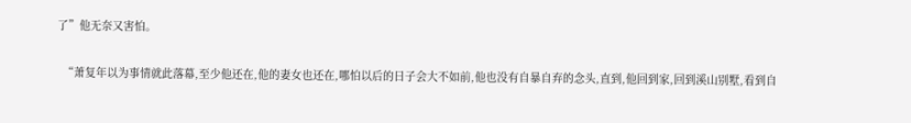了”他无奈又害怕。

  “萧复年以为事情就此落幕,至少他还在,他的妻女也还在,哪怕以后的日子会大不如前,他也没有自暴自弃的念头,直到,他回到家,回到溪山别墅,看到自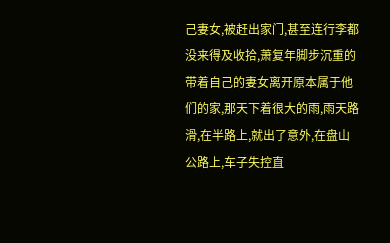己妻女,被赶出家门,甚至连行李都没来得及收拾,萧复年脚步沉重的带着自己的妻女离开原本属于他们的家,那天下着很大的雨,雨天路滑,在半路上,就出了意外,在盘山公路上,车子失控直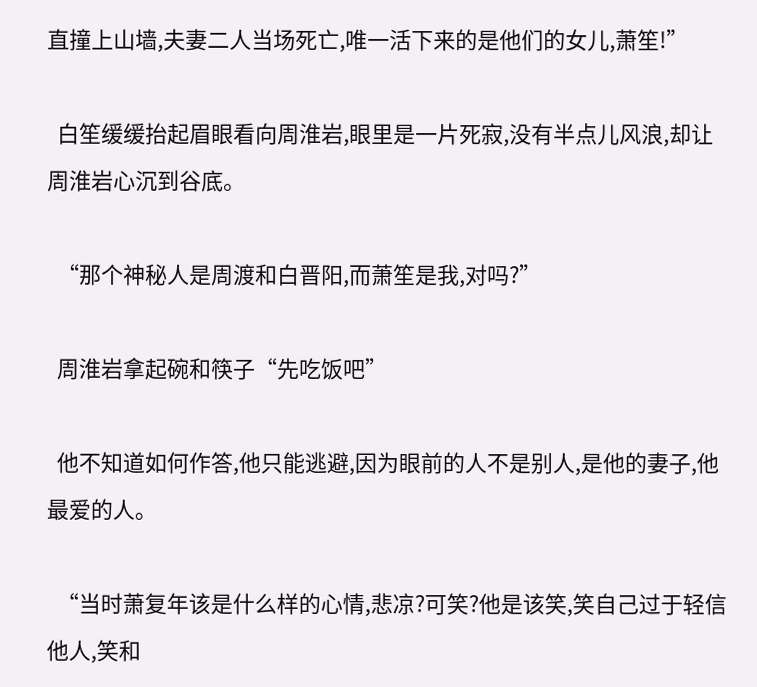直撞上山墙,夫妻二人当场死亡,唯一活下来的是他们的女儿,萧笙!”

  白笙缓缓抬起眉眼看向周淮岩,眼里是一片死寂,没有半点儿风浪,却让周淮岩心沉到谷底。

  “那个神秘人是周渡和白晋阳,而萧笙是我,对吗?”

  周淮岩拿起碗和筷子“先吃饭吧”

  他不知道如何作答,他只能逃避,因为眼前的人不是别人,是他的妻子,他最爱的人。

  “当时萧复年该是什么样的心情,悲凉?可笑?他是该笑,笑自己过于轻信他人,笑和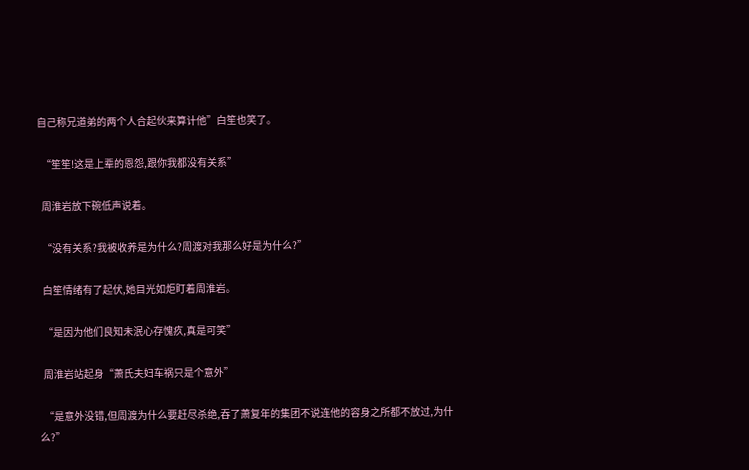自己称兄道弟的两个人合起伙来算计他”白笙也笑了。

  “笙笙!这是上辈的恩怨,跟你我都没有关系”

  周淮岩放下碗低声说着。

  “没有关系?我被收养是为什么?周渡对我那么好是为什么?”

  白笙情绪有了起伏,她目光如炬盯着周淮岩。

  “是因为他们良知未泯心存愧疚,真是可笑”

  周淮岩站起身“萧氏夫妇车祸只是个意外”

  “是意外没错,但周渡为什么要赶尽杀绝,吞了萧复年的集团不说连他的容身之所都不放过,为什么?”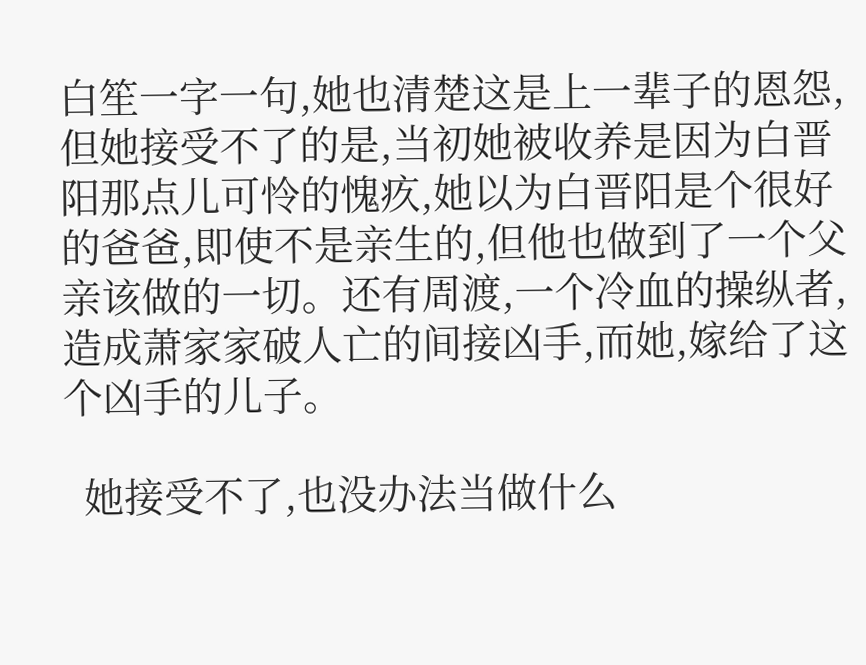白笙一字一句,她也清楚这是上一辈子的恩怨,但她接受不了的是,当初她被收养是因为白晋阳那点儿可怜的愧疚,她以为白晋阳是个很好的爸爸,即使不是亲生的,但他也做到了一个父亲该做的一切。还有周渡,一个冷血的操纵者,造成萧家家破人亡的间接凶手,而她,嫁给了这个凶手的儿子。

  她接受不了,也没办法当做什么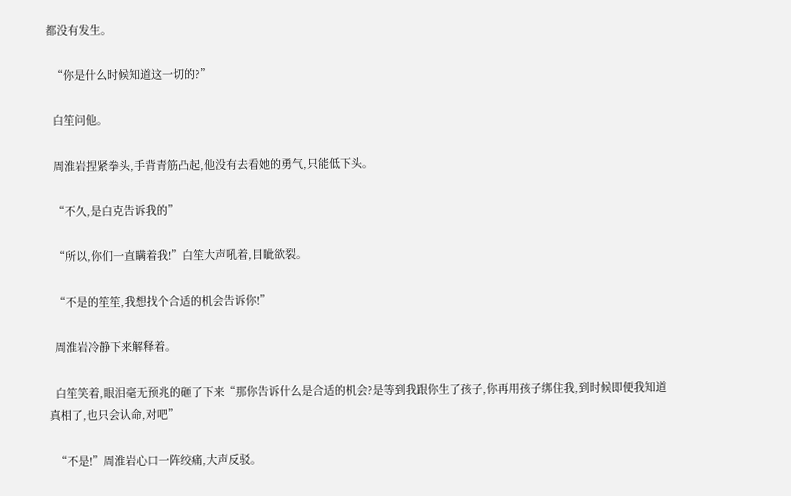都没有发生。

  “你是什么时候知道这一切的?”

  白笙问他。

  周淮岩捏紧拳头,手背青筋凸起,他没有去看她的勇气,只能低下头。

  “不久,是白克告诉我的”

  “所以,你们一直瞒着我!”白笙大声吼着,目眦欲裂。

  “不是的笙笙,我想找个合适的机会告诉你!”

  周淮岩冷静下来解释着。

  白笙笑着,眼泪毫无预兆的砸了下来“那你告诉什么是合适的机会?是等到我跟你生了孩子,你再用孩子绑住我,到时候即便我知道真相了,也只会认命,对吧”

  “不是!”周淮岩心口一阵绞痛,大声反驳。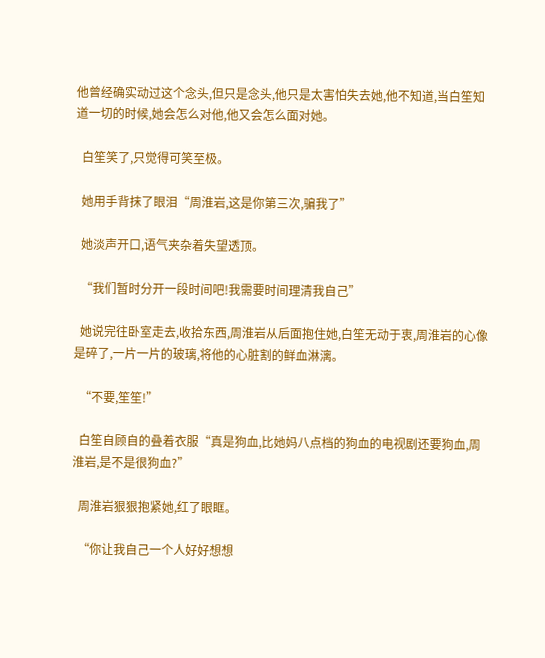他曾经确实动过这个念头,但只是念头,他只是太害怕失去她,他不知道,当白笙知道一切的时候,她会怎么对他,他又会怎么面对她。

  白笙笑了,只觉得可笑至极。

  她用手背抹了眼泪“周淮岩,这是你第三次,骗我了”

  她淡声开口,语气夹杂着失望透顶。

  “我们暂时分开一段时间吧!我需要时间理清我自己”

  她说完往卧室走去,收拾东西,周淮岩从后面抱住她,白笙无动于衷,周淮岩的心像是碎了,一片一片的玻璃,将他的心脏割的鲜血淋漓。

  “不要,笙笙!”

  白笙自顾自的叠着衣服“真是狗血,比她妈八点档的狗血的电视剧还要狗血,周淮岩,是不是很狗血?”

  周淮岩狠狠抱紧她,红了眼眶。

  “你让我自己一个人好好想想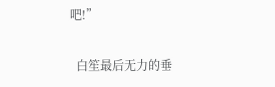吧!”

  白笙最后无力的垂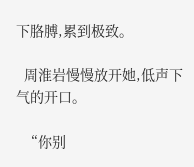下胳膊,累到极致。

  周淮岩慢慢放开她,低声下气的开口。

  “你别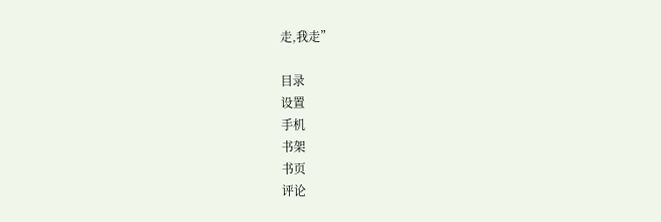走,我走”

目录
设置
手机
书架
书页
评论